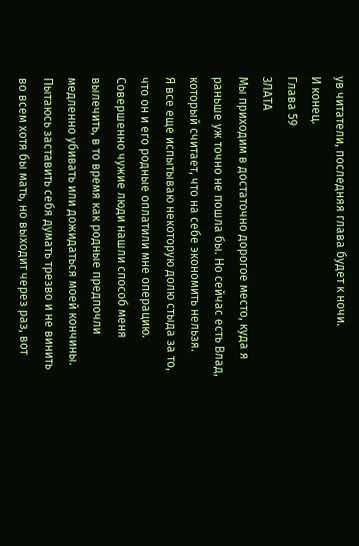ув читатели, последняя глава будет к ночи.
И конец.
Глава 59
ЗЛАТА
Мы приходим в достаточно дорогое место, куда я раньше уж точно не пошла бы. Но сейчас есть Влад, который считает, что на себе экономить нельзя.
Я все еще испытываю некоторую долю стыда за то, что он и его родные оплатили мне операцию. Совершенно чужие люди нашли способ меня вылечить, в то время как родные предпочли медленно убивать или дожидаться моей кончины.
Пытаюсь заставить себя думать трезво и не винить во всем хотя бы мать, но выходит через раз, вот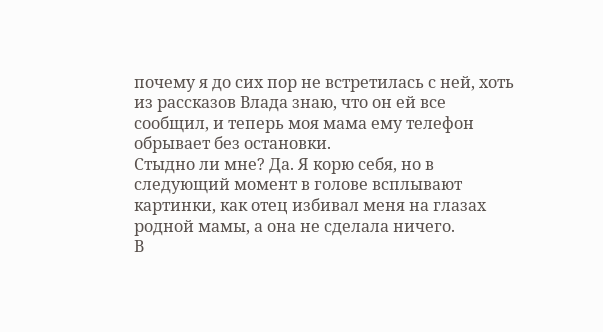почему я до сих пор не встретилась с ней, хоть из рассказов Влада знаю, что он ей все сообщил, и теперь моя мама ему телефон обрывает без остановки.
Стыдно ли мне? Да. Я корю себя, но в следующий момент в голове всплывают картинки, как отец избивал меня на глазах родной мамы, а она не сделала ничего.
В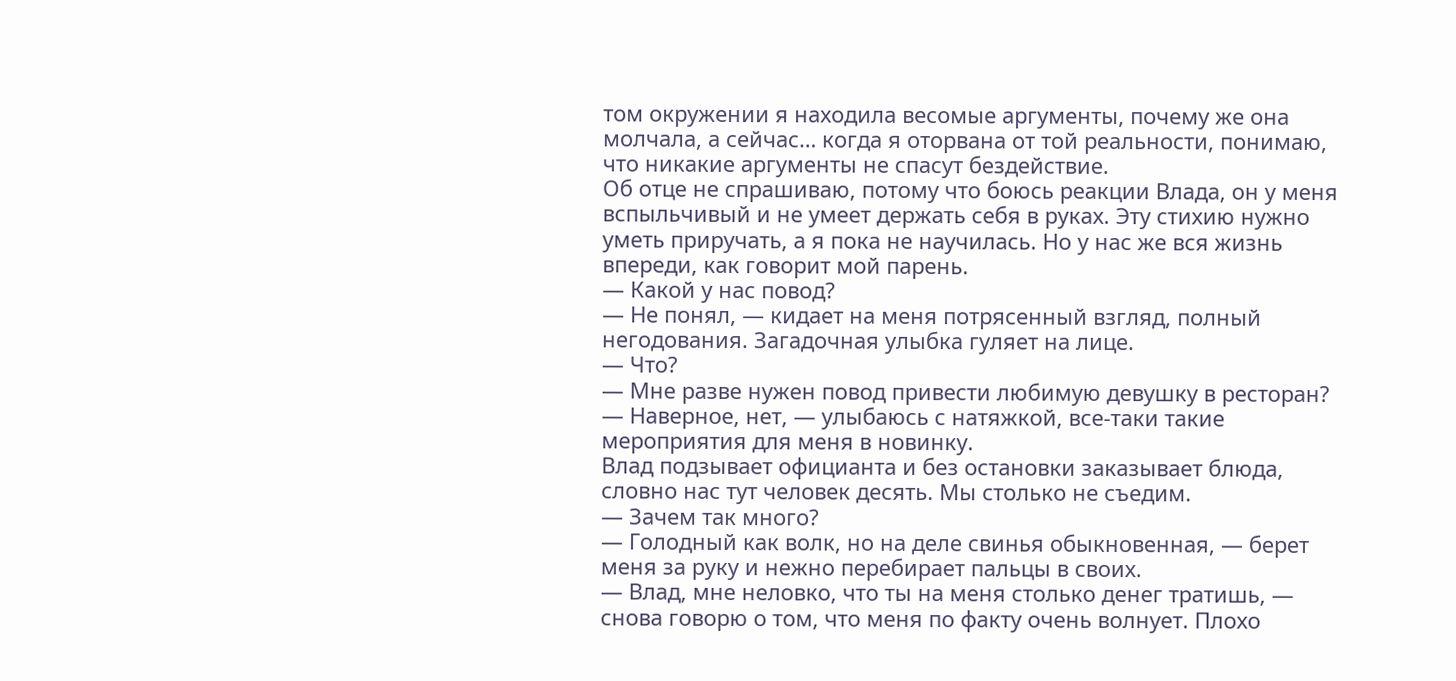том окружении я находила весомые аргументы, почему же она молчала, а сейчас… когда я оторвана от той реальности, понимаю, что никакие аргументы не спасут бездействие.
Об отце не спрашиваю, потому что боюсь реакции Влада, он у меня вспыльчивый и не умеет держать себя в руках. Эту стихию нужно уметь приручать, а я пока не научилась. Но у нас же вся жизнь впереди, как говорит мой парень.
— Какой у нас повод?
— Не понял, — кидает на меня потрясенный взгляд, полный негодования. Загадочная улыбка гуляет на лице.
— Что?
— Мне разве нужен повод привести любимую девушку в ресторан?
— Наверное, нет, — улыбаюсь с натяжкой, все-таки такие мероприятия для меня в новинку.
Влад подзывает официанта и без остановки заказывает блюда, словно нас тут человек десять. Мы столько не съедим.
— Зачем так много?
— Голодный как волк, но на деле свинья обыкновенная, — берет меня за руку и нежно перебирает пальцы в своих.
— Влад, мне неловко, что ты на меня столько денег тратишь, — снова говорю о том, что меня по факту очень волнует. Плохо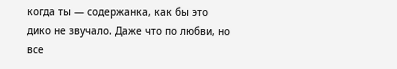когда ты — содержанка, как бы это дико не звучало. Даже что по любви, но все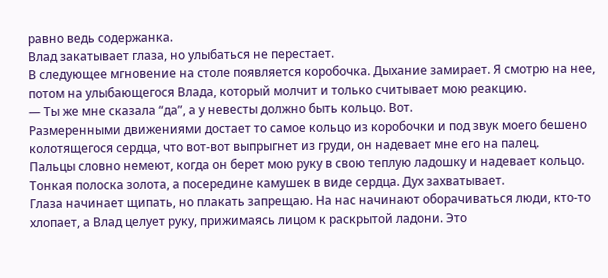равно ведь содержанка.
Влад закатывает глаза, но улыбаться не перестает.
В следующее мгновение на столе появляется коробочка. Дыхание замирает. Я смотрю на нее, потом на улыбающегося Влада, который молчит и только считывает мою реакцию.
— Ты же мне сказала “да”, а у невесты должно быть кольцо. Вот.
Размеренными движениями достает то самое кольцо из коробочки и под звук моего бешено колотящегося сердца, что вот-вот выпрыгнет из груди, он надевает мне его на палец.
Пальцы словно немеют, когда он берет мою руку в свою теплую ладошку и надевает кольцо.
Тонкая полоска золота, а посередине камушек в виде сердца. Дух захватывает.
Глаза начинает щипать, но плакать запрещаю. На нас начинают оборачиваться люди, кто-то хлопает, а Влад целует руку, прижимаясь лицом к раскрытой ладони. Это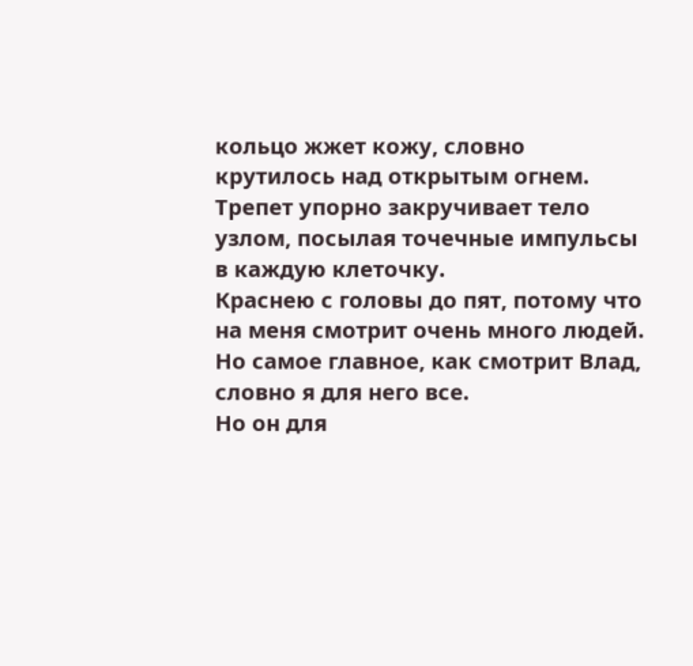кольцо жжет кожу, словно крутилось над открытым огнем. Трепет упорно закручивает тело узлом, посылая точечные импульсы в каждую клеточку.
Краснею с головы до пят, потому что на меня смотрит очень много людей. Но самое главное, как смотрит Влад, словно я для него все.
Но он для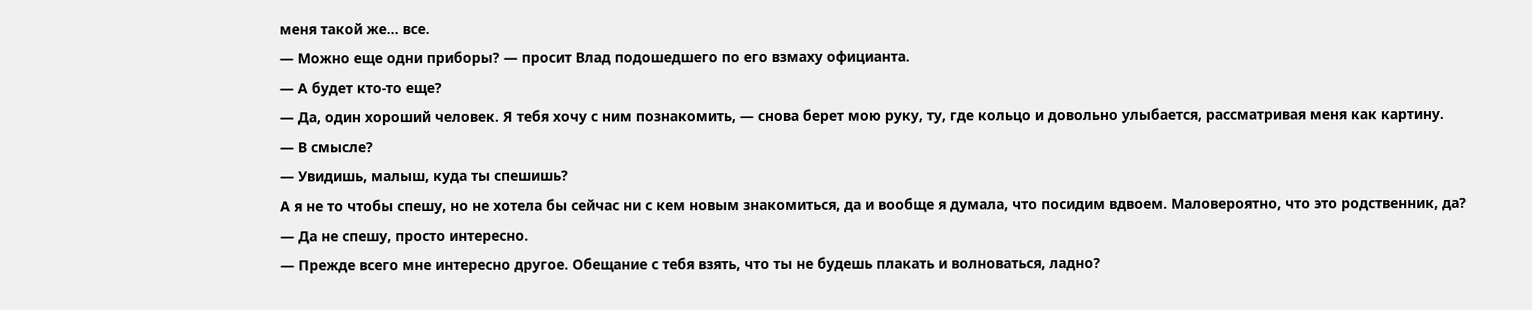меня такой же… все.
— Можно еще одни приборы? — просит Влад подошедшего по его взмаху официанта.
— А будет кто-то еще?
— Да, один хороший человек. Я тебя хочу с ним познакомить, — снова берет мою руку, ту, где кольцо и довольно улыбается, рассматривая меня как картину.
— В смысле?
— Увидишь, малыш, куда ты спешишь?
А я не то чтобы спешу, но не хотела бы сейчас ни с кем новым знакомиться, да и вообще я думала, что посидим вдвоем. Маловероятно, что это родственник, да?
— Да не спешу, просто интересно.
— Прежде всего мне интересно другое. Обещание с тебя взять, что ты не будешь плакать и волноваться, ладно?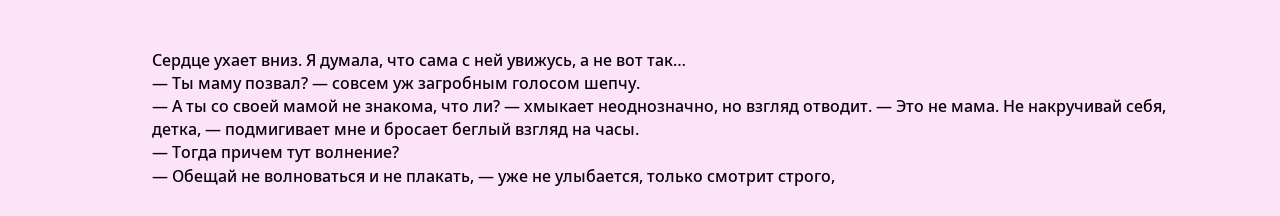Сердце ухает вниз. Я думала, что сама с ней увижусь, а не вот так…
— Ты маму позвал? — совсем уж загробным голосом шепчу.
— А ты со своей мамой не знакома, что ли? — хмыкает неоднозначно, но взгляд отводит. — Это не мама. Не накручивай себя, детка, — подмигивает мне и бросает беглый взгляд на часы.
— Тогда причем тут волнение?
— Обещай не волноваться и не плакать, — уже не улыбается, только смотрит строго,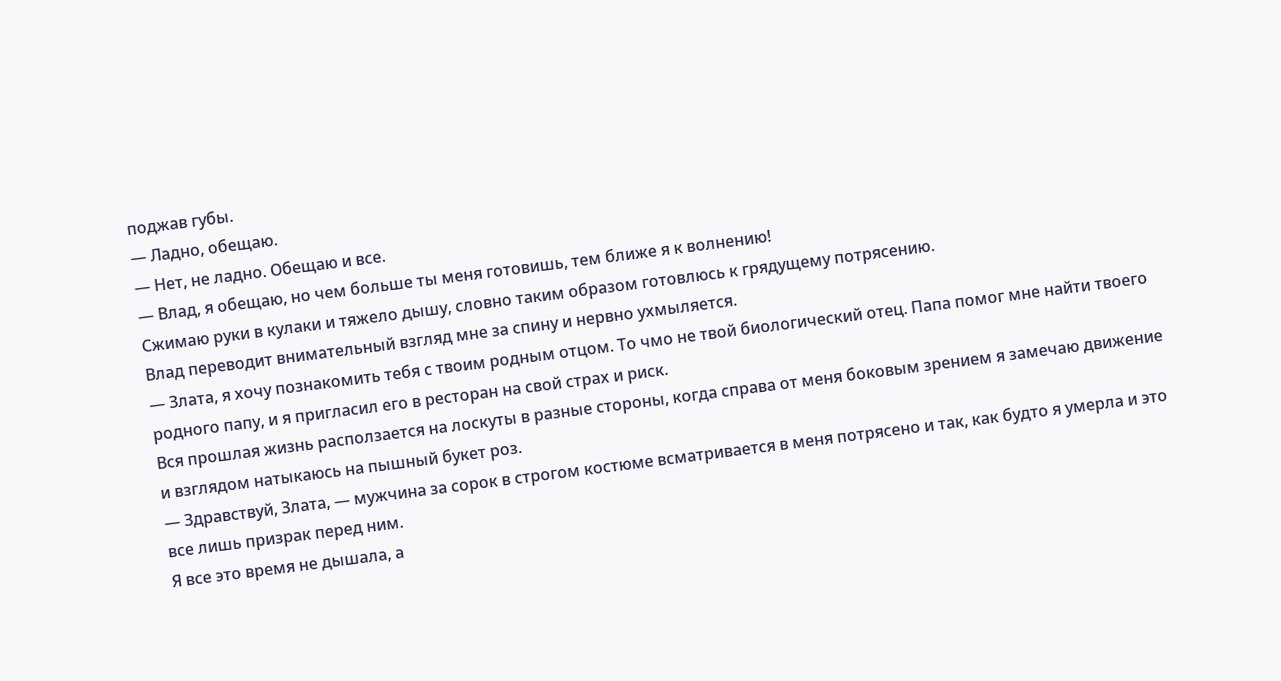поджав губы.
— Ладно, обещаю.
— Нет, не ладно. Обещаю и все.
— Влад, я обещаю, но чем больше ты меня готовишь, тем ближе я к волнению!
Сжимаю руки в кулаки и тяжело дышу, словно таким образом готовлюсь к грядущему потрясению.
Влад переводит внимательный взгляд мне за спину и нервно ухмыляется.
— Злата, я хочу познакомить тебя с твоим родным отцом. То чмо не твой биологический отец. Папа помог мне найти твоего родного папу, и я пригласил его в ресторан на свой страх и риск.
Вся прошлая жизнь расползается на лоскуты в разные стороны, когда справа от меня боковым зрением я замечаю движение и взглядом натыкаюсь на пышный букет роз.
— Здравствуй, Злата, — мужчина за сорок в строгом костюме всматривается в меня потрясено и так, как будто я умерла и это все лишь призрак перед ним.
Я все это время не дышала, а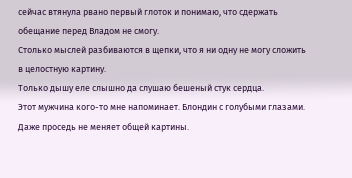сейчас втянула рвано первый глоток и понимаю, что сдержать обещание перед Владом не смогу.
Столько мыслей разбиваются в щепки, что я ни одну не могу сложить в целостную картину.
Только дышу еле слышно да слушаю бешеный стук сердца.
Этот мужчина кого-то мне напоминает. Блондин с голубыми глазами. Даже проседь не меняет общей картины.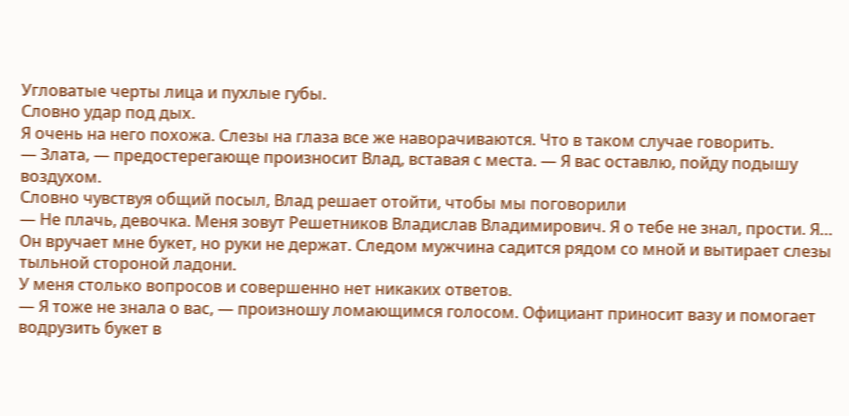Угловатые черты лица и пухлые губы.
Словно удар под дых.
Я очень на него похожа. Слезы на глаза все же наворачиваются. Что в таком случае говорить.
— Злата, — предостерегающе произносит Влад, вставая с места. — Я вас оставлю, пойду подышу воздухом.
Словно чувствуя общий посыл, Влад решает отойти, чтобы мы поговорили
— Не плачь, девочка. Меня зовут Решетников Владислав Владимирович. Я о тебе не знал, прости. Я…
Он вручает мне букет, но руки не держат. Следом мужчина садится рядом со мной и вытирает слезы тыльной стороной ладони.
У меня столько вопросов и совершенно нет никаких ответов.
— Я тоже не знала о вас, — произношу ломающимся голосом. Официант приносит вазу и помогает водрузить букет в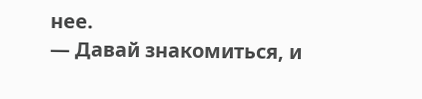нее.
— Давай знакомиться, и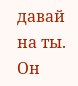давай на ты.
Он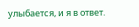улыбается, и я в ответ.